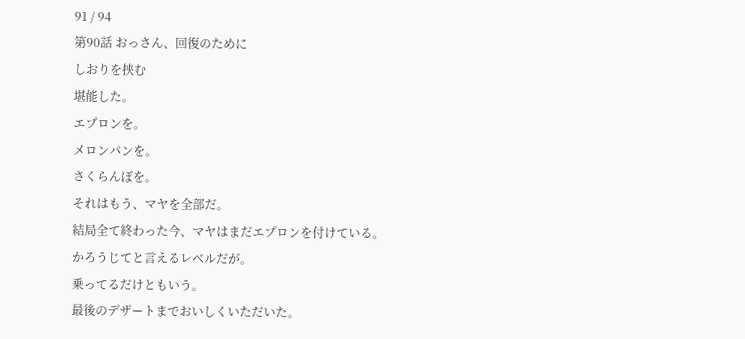91 / 94
第90話 おっさん、回復のために
しおりを挟む
堪能した。
エプロンを。
メロンパンを。
さくらんぼを。
それはもう、マヤを全部だ。
結局全て終わった今、マヤはまだエプロンを付けている。
かろうじてと言えるレベルだが。
乗ってるだけともいう。
最後のデザートまでおいしくいただいた。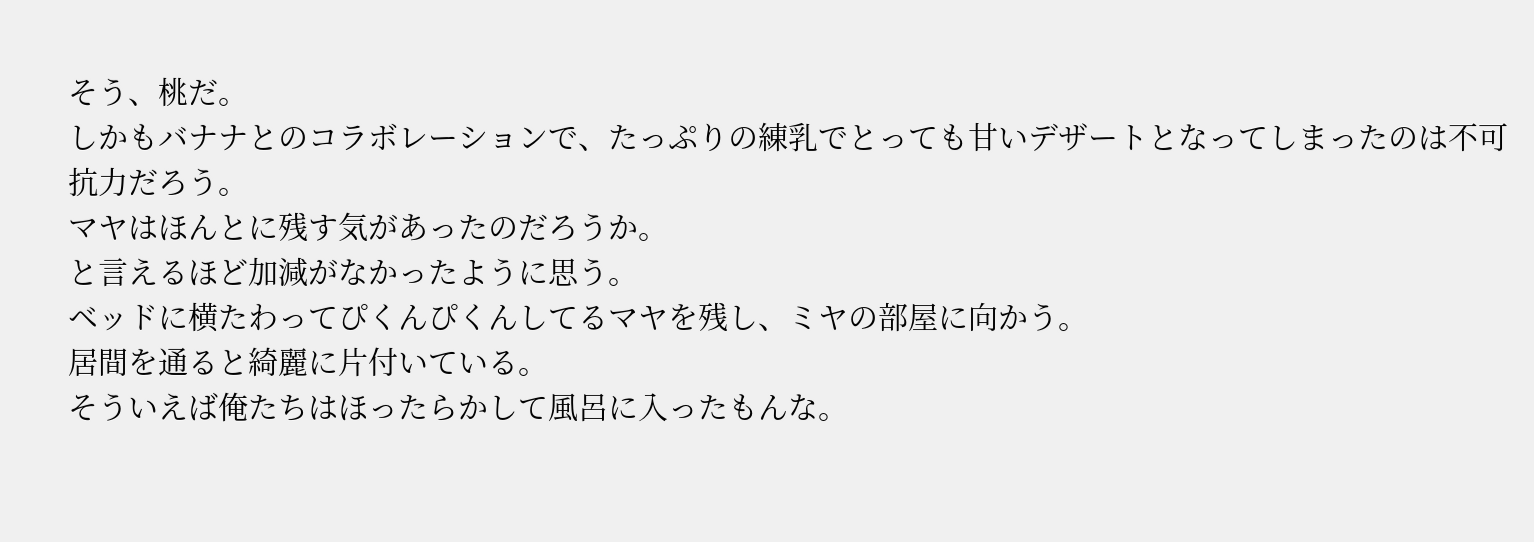そう、桃だ。
しかもバナナとのコラボレーションで、たっぷりの練乳でとっても甘いデザートとなってしまったのは不可抗力だろう。
マヤはほんとに残す気があったのだろうか。
と言えるほど加減がなかったように思う。
ベッドに横たわってぴくんぴくんしてるマヤを残し、ミヤの部屋に向かう。
居間を通ると綺麗に片付いている。
そういえば俺たちはほったらかして風呂に入ったもんな。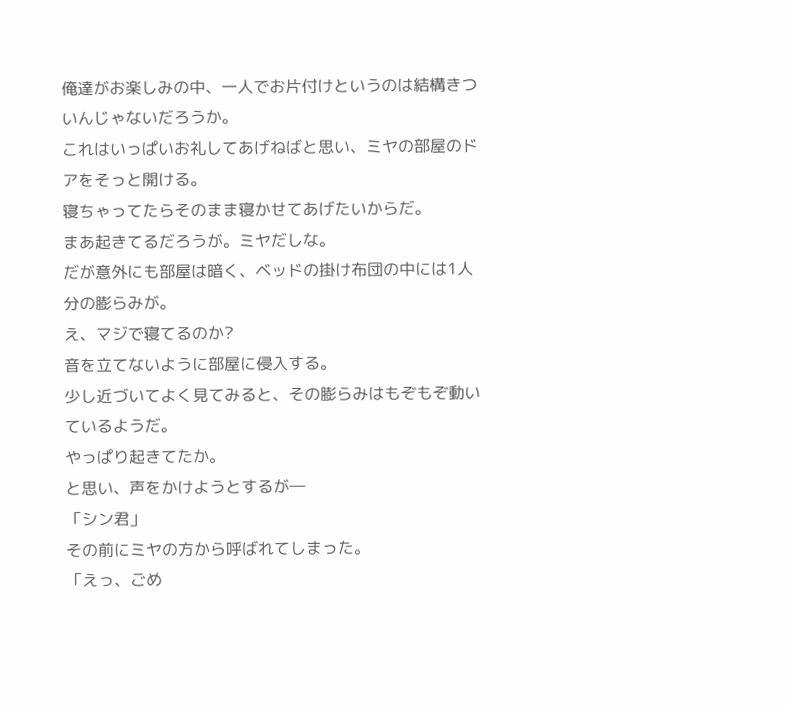俺達がお楽しみの中、一人でお片付けというのは結構きついんじゃないだろうか。
これはいっぱいお礼してあげねばと思い、ミヤの部屋のドアをそっと開ける。
寝ちゃってたらそのまま寝かせてあげたいからだ。
まあ起きてるだろうが。ミヤだしな。
だが意外にも部屋は暗く、ベッドの掛け布団の中には1人分の膨らみが。
え、マジで寝てるのか?
音を立てないように部屋に侵入する。
少し近づいてよく見てみると、その膨らみはもぞもぞ動いているようだ。
やっぱり起きてたか。
と思い、声をかけようとするが―
「シン君」
その前にミヤの方から呼ばれてしまった。
「えっ、ごめ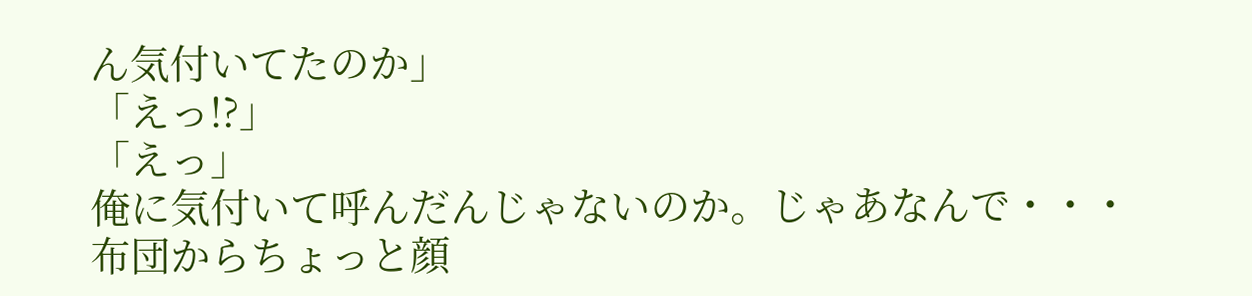ん気付いてたのか」
「えっ!?」
「えっ」
俺に気付いて呼んだんじゃないのか。じゃあなんで・・・
布団からちょっと顔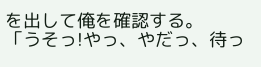を出して俺を確認する。
「うそっ!やっ、やだっ、待っ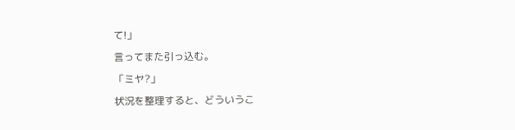て!」
言ってまた引っ込む。
「ミヤ?」
状況を整理すると、どういうこ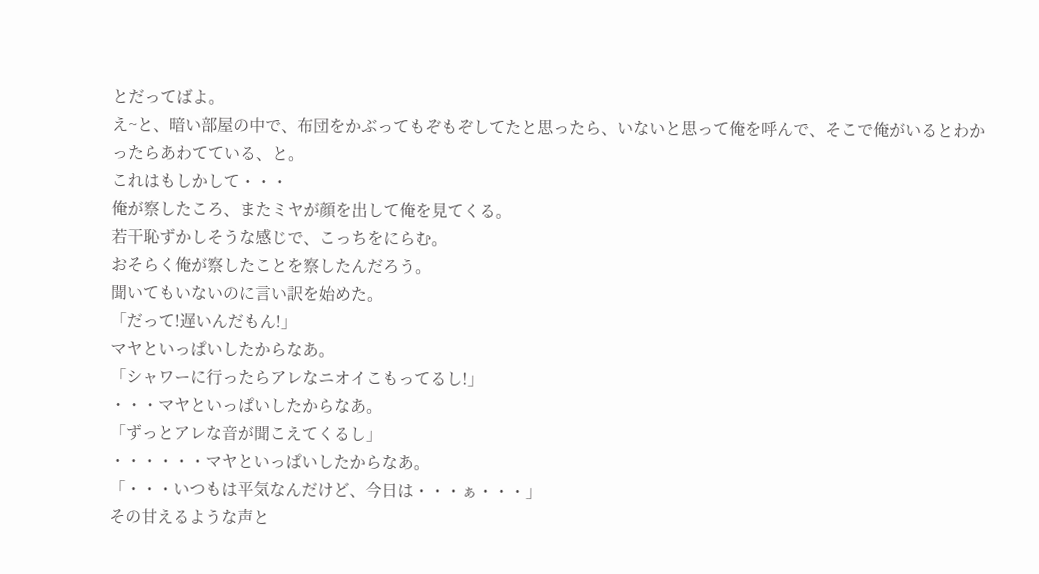とだってばよ。
え~と、暗い部屋の中で、布団をかぶってもぞもぞしてたと思ったら、いないと思って俺を呼んで、そこで俺がいるとわかったらあわてている、と。
これはもしかして・・・
俺が察したころ、またミヤが顔を出して俺を見てくる。
若干恥ずかしそうな感じで、こっちをにらむ。
おそらく俺が察したことを察したんだろう。
聞いてもいないのに言い訳を始めた。
「だって!遅いんだもん!」
マヤといっぱいしたからなあ。
「シャワーに行ったらアレなニオイこもってるし!」
・・・マヤといっぱいしたからなあ。
「ずっとアレな音が聞こえてくるし」
・・・・・・マヤといっぱいしたからなあ。
「・・・いつもは平気なんだけど、今日は・・・ぁ・・・」
その甘えるような声と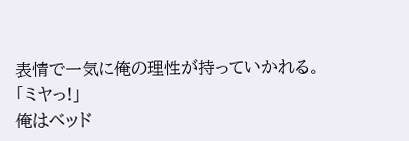表情で一気に俺の理性が持っていかれる。
「ミヤっ!」
俺はベッド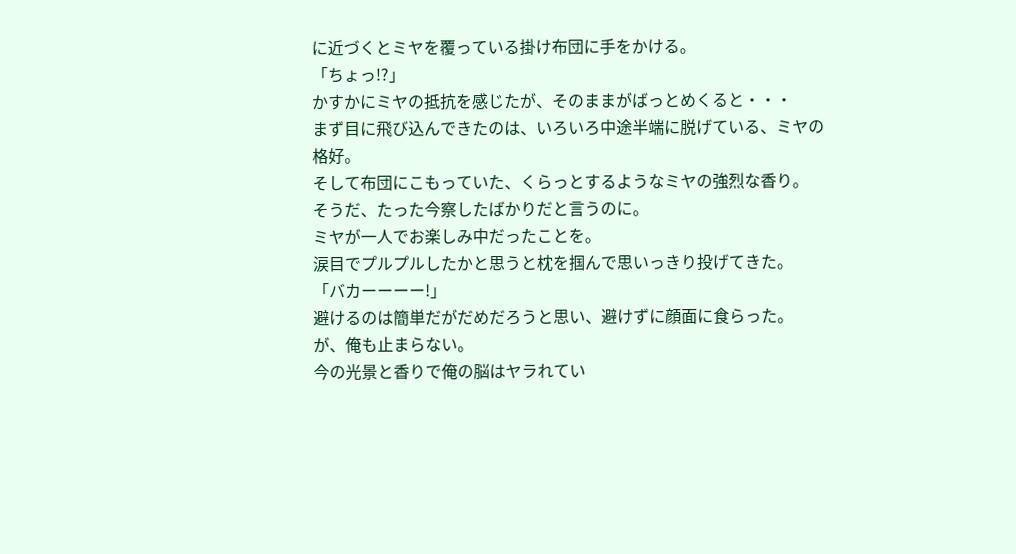に近づくとミヤを覆っている掛け布団に手をかける。
「ちょっ!?」
かすかにミヤの抵抗を感じたが、そのままがばっとめくると・・・
まず目に飛び込んできたのは、いろいろ中途半端に脱げている、ミヤの格好。
そして布団にこもっていた、くらっとするようなミヤの強烈な香り。
そうだ、たった今察したばかりだと言うのに。
ミヤが一人でお楽しみ中だったことを。
涙目でプルプルしたかと思うと枕を掴んで思いっきり投げてきた。
「バカーーーー!」
避けるのは簡単だがだめだろうと思い、避けずに顔面に食らった。
が、俺も止まらない。
今の光景と香りで俺の脳はヤラれてい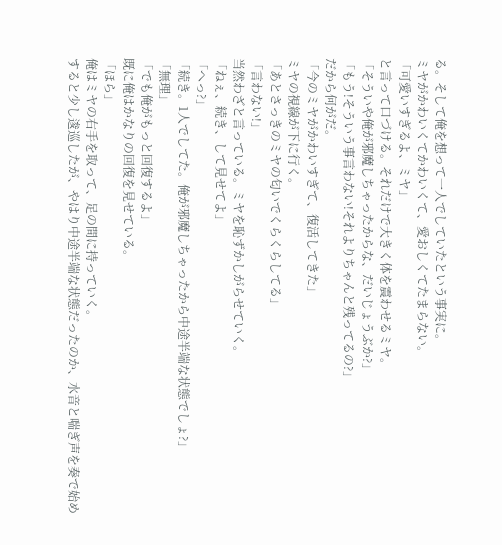る。そして俺を想って一人でしていたという事実に。
ミヤがかわいくてかわいくて、愛おしくてたまらない。
「可愛いすぎるよ、ミヤ」
と言って口づける。それだけで大きく体を震わせるミヤ。
「そういや俺が邪魔しちゃったからな、だいじょうぶか?」
「もう!そういう事言わない!それよりちゃんと残ってるの?」
だから何がだ。
「今のミヤがかわいすぎて、復活してきた」
ミヤの視線が下に行く。
「あとさっきのミヤの匂いでくらくらしてる」
「言わない!」
当然わざと言っている。ミヤを恥ずかしがらせていく。
「ねぇ、続き、して見せてよ」
「へっ?」
「続き。1人でしてた。俺が邪魔しちゃったから中途半端な状態でしょ?」
「無理」
「でも俺がもっと回復するよ」
既に俺はかなりの回復を見せている。
「ほら」
俺はミヤの右手を取って、足の間に持っていく。
すると少し逡巡したが、やはり中途半端な状態だったのか、水音と喘ぎ声を奏で始め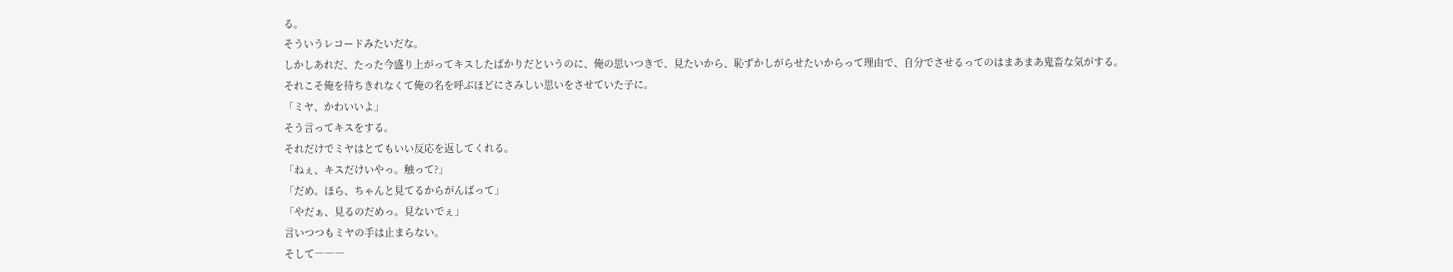る。
そういうレコードみたいだな。
しかしあれだ、たった今盛り上がってキスしたばかりだというのに、俺の思いつきで、見たいから、恥ずかしがらせたいからって理由で、自分でさせるってのはまあまあ鬼畜な気がする。
それこそ俺を待ちきれなくて俺の名を呼ぶほどにさみしい思いをさせていた子に。
「ミヤ、かわいいよ」
そう言ってキスをする。
それだけでミヤはとてもいい反応を返してくれる。
「ねぇ、キスだけいやっ。触って?」
「だめ。ほら、ちゃんと見てるからがんばって」
「やだぁ、見るのだめっ。見ないでぇ」
言いつつもミヤの手は止まらない。
そして―――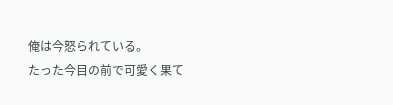俺は今怒られている。
たった今目の前で可愛く果て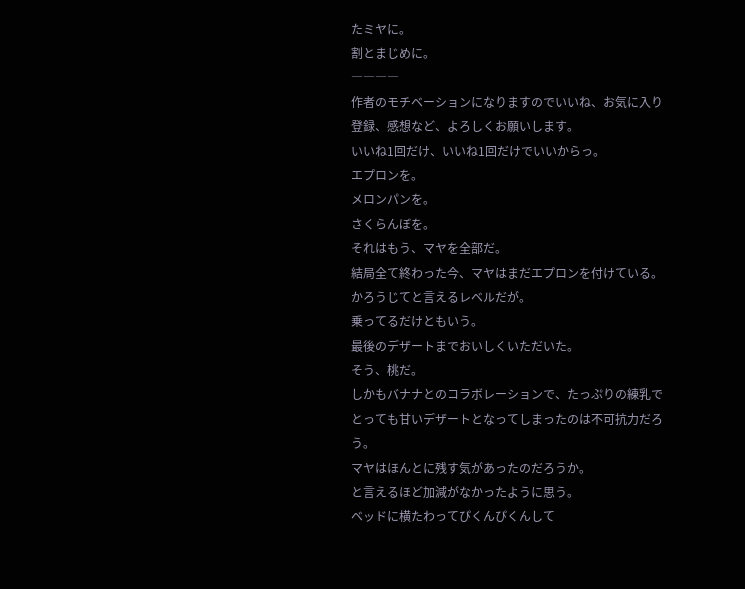たミヤに。
割とまじめに。
――――
作者のモチベーションになりますのでいいね、お気に入り登録、感想など、よろしくお願いします。
いいね1回だけ、いいね1回だけでいいからっ。
エプロンを。
メロンパンを。
さくらんぼを。
それはもう、マヤを全部だ。
結局全て終わった今、マヤはまだエプロンを付けている。
かろうじてと言えるレベルだが。
乗ってるだけともいう。
最後のデザートまでおいしくいただいた。
そう、桃だ。
しかもバナナとのコラボレーションで、たっぷりの練乳でとっても甘いデザートとなってしまったのは不可抗力だろう。
マヤはほんとに残す気があったのだろうか。
と言えるほど加減がなかったように思う。
ベッドに横たわってぴくんぴくんして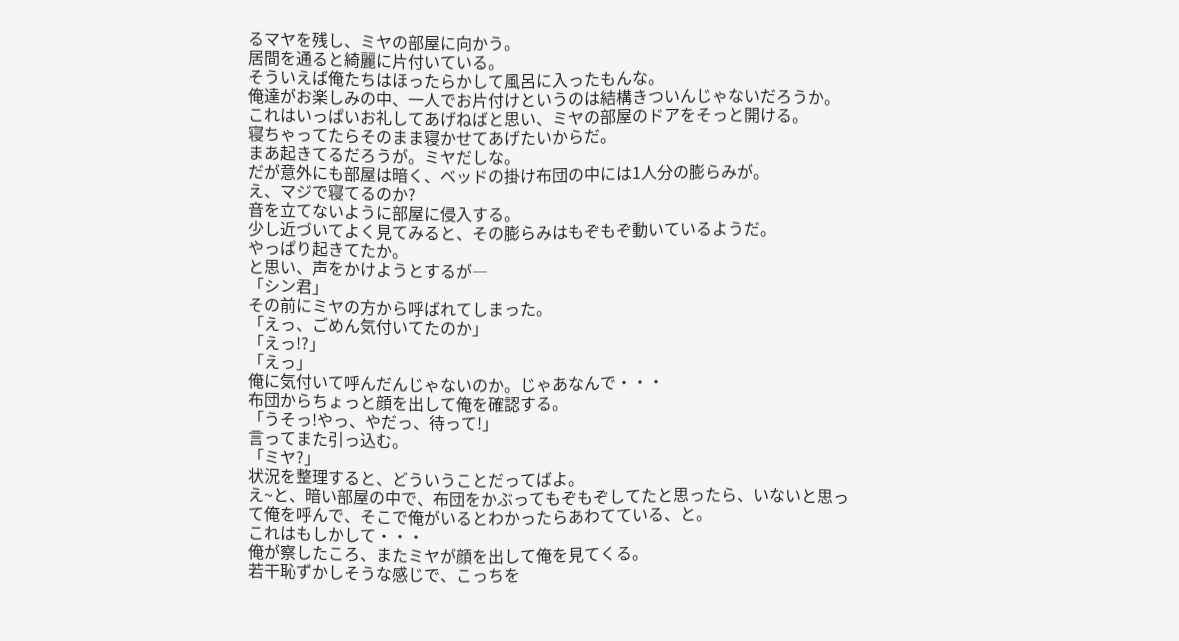るマヤを残し、ミヤの部屋に向かう。
居間を通ると綺麗に片付いている。
そういえば俺たちはほったらかして風呂に入ったもんな。
俺達がお楽しみの中、一人でお片付けというのは結構きついんじゃないだろうか。
これはいっぱいお礼してあげねばと思い、ミヤの部屋のドアをそっと開ける。
寝ちゃってたらそのまま寝かせてあげたいからだ。
まあ起きてるだろうが。ミヤだしな。
だが意外にも部屋は暗く、ベッドの掛け布団の中には1人分の膨らみが。
え、マジで寝てるのか?
音を立てないように部屋に侵入する。
少し近づいてよく見てみると、その膨らみはもぞもぞ動いているようだ。
やっぱり起きてたか。
と思い、声をかけようとするが―
「シン君」
その前にミヤの方から呼ばれてしまった。
「えっ、ごめん気付いてたのか」
「えっ!?」
「えっ」
俺に気付いて呼んだんじゃないのか。じゃあなんで・・・
布団からちょっと顔を出して俺を確認する。
「うそっ!やっ、やだっ、待って!」
言ってまた引っ込む。
「ミヤ?」
状況を整理すると、どういうことだってばよ。
え~と、暗い部屋の中で、布団をかぶってもぞもぞしてたと思ったら、いないと思って俺を呼んで、そこで俺がいるとわかったらあわてている、と。
これはもしかして・・・
俺が察したころ、またミヤが顔を出して俺を見てくる。
若干恥ずかしそうな感じで、こっちを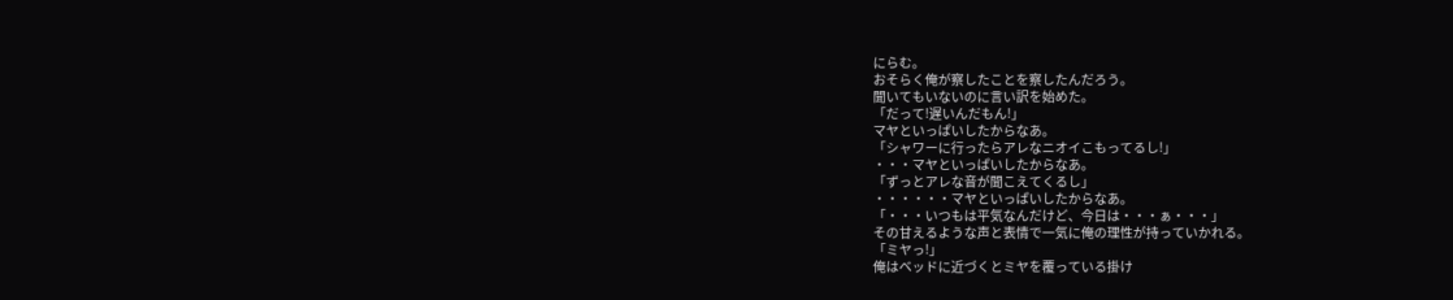にらむ。
おそらく俺が察したことを察したんだろう。
聞いてもいないのに言い訳を始めた。
「だって!遅いんだもん!」
マヤといっぱいしたからなあ。
「シャワーに行ったらアレなニオイこもってるし!」
・・・マヤといっぱいしたからなあ。
「ずっとアレな音が聞こえてくるし」
・・・・・・マヤといっぱいしたからなあ。
「・・・いつもは平気なんだけど、今日は・・・ぁ・・・」
その甘えるような声と表情で一気に俺の理性が持っていかれる。
「ミヤっ!」
俺はベッドに近づくとミヤを覆っている掛け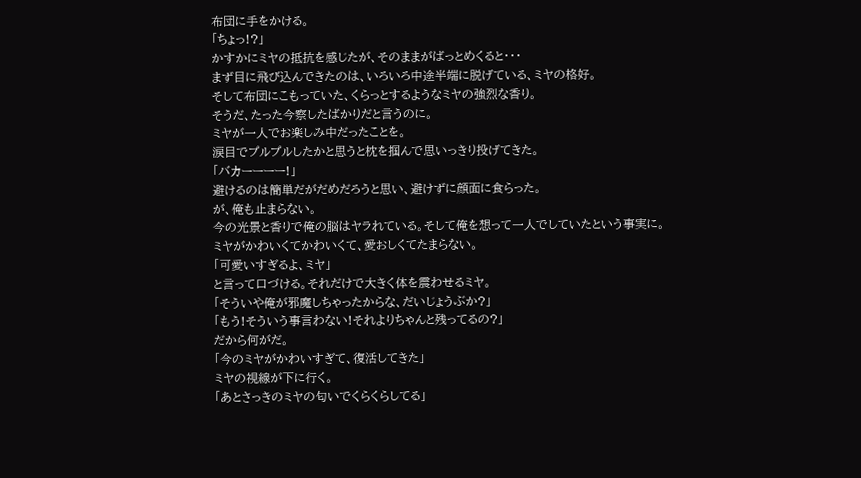布団に手をかける。
「ちょっ!?」
かすかにミヤの抵抗を感じたが、そのままがばっとめくると・・・
まず目に飛び込んできたのは、いろいろ中途半端に脱げている、ミヤの格好。
そして布団にこもっていた、くらっとするようなミヤの強烈な香り。
そうだ、たった今察したばかりだと言うのに。
ミヤが一人でお楽しみ中だったことを。
涙目でプルプルしたかと思うと枕を掴んで思いっきり投げてきた。
「バカーーーー!」
避けるのは簡単だがだめだろうと思い、避けずに顔面に食らった。
が、俺も止まらない。
今の光景と香りで俺の脳はヤラれている。そして俺を想って一人でしていたという事実に。
ミヤがかわいくてかわいくて、愛おしくてたまらない。
「可愛いすぎるよ、ミヤ」
と言って口づける。それだけで大きく体を震わせるミヤ。
「そういや俺が邪魔しちゃったからな、だいじょうぶか?」
「もう!そういう事言わない!それよりちゃんと残ってるの?」
だから何がだ。
「今のミヤがかわいすぎて、復活してきた」
ミヤの視線が下に行く。
「あとさっきのミヤの匂いでくらくらしてる」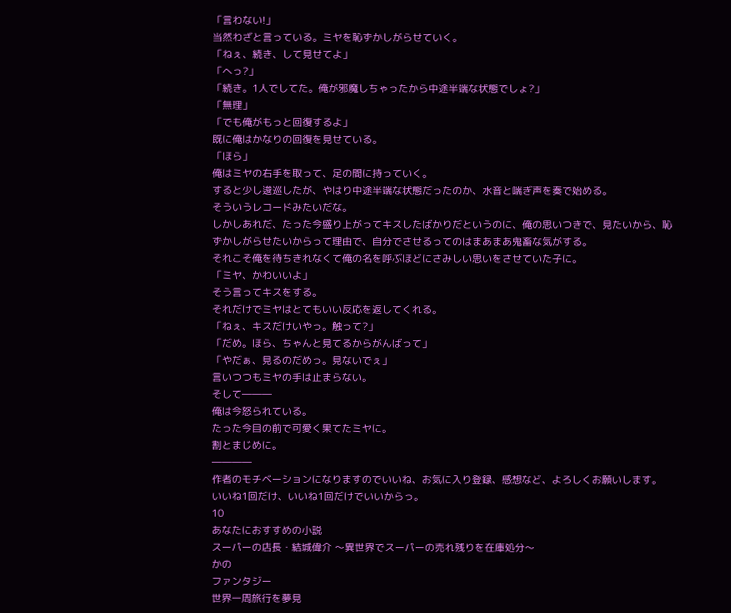「言わない!」
当然わざと言っている。ミヤを恥ずかしがらせていく。
「ねぇ、続き、して見せてよ」
「へっ?」
「続き。1人でしてた。俺が邪魔しちゃったから中途半端な状態でしょ?」
「無理」
「でも俺がもっと回復するよ」
既に俺はかなりの回復を見せている。
「ほら」
俺はミヤの右手を取って、足の間に持っていく。
すると少し逡巡したが、やはり中途半端な状態だったのか、水音と喘ぎ声を奏で始める。
そういうレコードみたいだな。
しかしあれだ、たった今盛り上がってキスしたばかりだというのに、俺の思いつきで、見たいから、恥ずかしがらせたいからって理由で、自分でさせるってのはまあまあ鬼畜な気がする。
それこそ俺を待ちきれなくて俺の名を呼ぶほどにさみしい思いをさせていた子に。
「ミヤ、かわいいよ」
そう言ってキスをする。
それだけでミヤはとてもいい反応を返してくれる。
「ねぇ、キスだけいやっ。触って?」
「だめ。ほら、ちゃんと見てるからがんばって」
「やだぁ、見るのだめっ。見ないでぇ」
言いつつもミヤの手は止まらない。
そして―――
俺は今怒られている。
たった今目の前で可愛く果てたミヤに。
割とまじめに。
――――
作者のモチベーションになりますのでいいね、お気に入り登録、感想など、よろしくお願いします。
いいね1回だけ、いいね1回だけでいいからっ。
10
あなたにおすすめの小説
スーパーの店長・結城偉介 〜異世界でスーパーの売れ残りを在庫処分〜
かの
ファンタジー
世界一周旅行を夢見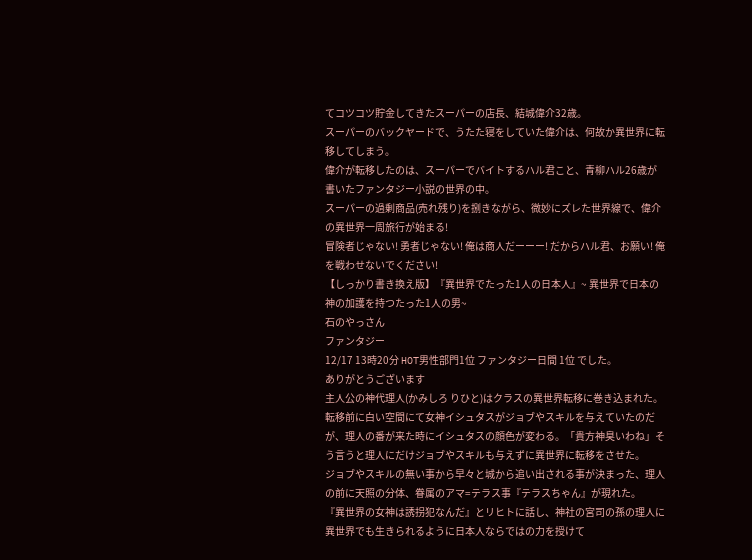てコツコツ貯金してきたスーパーの店長、結城偉介32歳。
スーパーのバックヤードで、うたた寝をしていた偉介は、何故か異世界に転移してしまう。
偉介が転移したのは、スーパーでバイトするハル君こと、青柳ハル26歳が書いたファンタジー小説の世界の中。
スーパーの過剰商品(売れ残り)を捌きながら、微妙にズレた世界線で、偉介の異世界一周旅行が始まる!
冒険者じゃない! 勇者じゃない! 俺は商人だーーー! だからハル君、お願い! 俺を戦わせないでください!
【しっかり書き換え版】『異世界でたった1人の日本人』~ 異世界で日本の神の加護を持つたった1人の男~
石のやっさん
ファンタジー
12/17 13時20分 HOT男性部門1位 ファンタジー日間 1位 でした。
ありがとうございます
主人公の神代理人(かみしろ りひと)はクラスの異世界転移に巻き込まれた。
転移前に白い空間にて女神イシュタスがジョブやスキルを与えていたのだが、理人の番が来た時にイシュタスの顔色が変わる。「貴方神臭いわね」そう言うと理人にだけジョブやスキルも与えずに異世界に転移をさせた。
ジョブやスキルの無い事から早々と城から追い出される事が決まった、理人の前に天照の分体、眷属のアマ=テラス事『テラスちゃん』が現れた。
『異世界の女神は誘拐犯なんだ』とリヒトに話し、神社の宮司の孫の理人に異世界でも生きられるように日本人ならではの力を授けて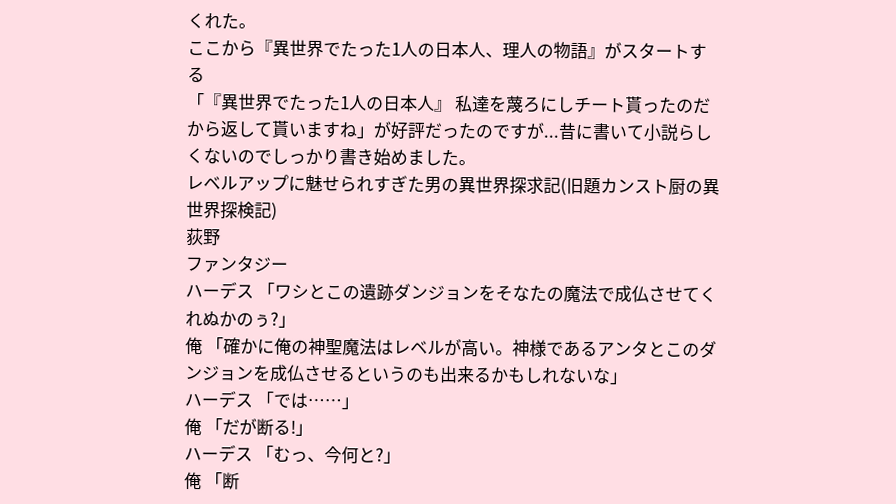くれた。
ここから『異世界でたった1人の日本人、理人の物語』がスタートする
「『異世界でたった1人の日本人』 私達を蔑ろにしチート貰ったのだから返して貰いますね」が好評だったのですが...昔に書いて小説らしくないのでしっかり書き始めました。
レベルアップに魅せられすぎた男の異世界探求記(旧題カンスト厨の異世界探検記)
荻野
ファンタジー
ハーデス 「ワシとこの遺跡ダンジョンをそなたの魔法で成仏させてくれぬかのぅ?」
俺 「確かに俺の神聖魔法はレベルが高い。神様であるアンタとこのダンジョンを成仏させるというのも出来るかもしれないな」
ハーデス 「では……」
俺 「だが断る!」
ハーデス 「むっ、今何と?」
俺 「断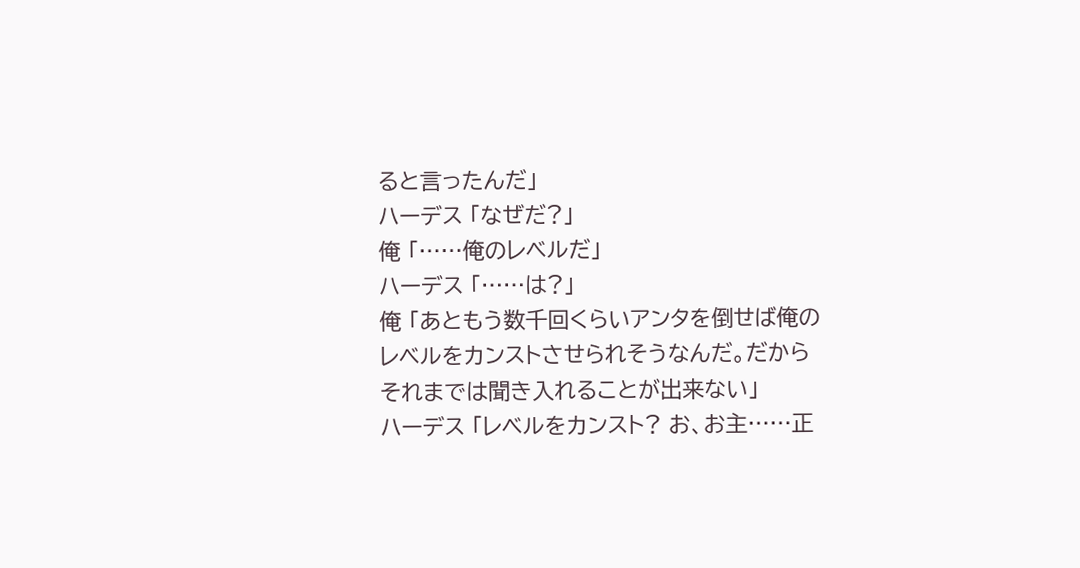ると言ったんだ」
ハーデス 「なぜだ?」
俺 「……俺のレベルだ」
ハーデス 「……は?」
俺 「あともう数千回くらいアンタを倒せば俺のレベルをカンストさせられそうなんだ。だからそれまでは聞き入れることが出来ない」
ハーデス 「レベルをカンスト? お、お主……正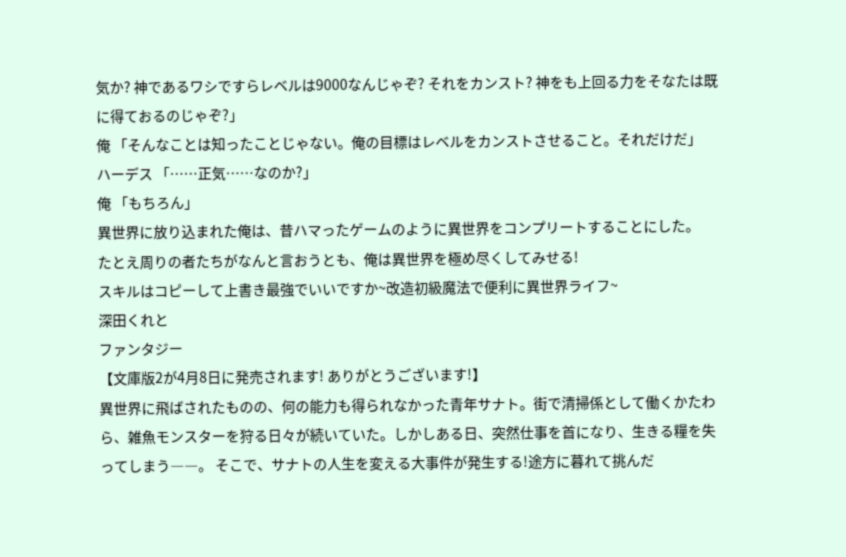気か? 神であるワシですらレベルは9000なんじゃぞ? それをカンスト? 神をも上回る力をそなたは既に得ておるのじゃぞ?」
俺 「そんなことは知ったことじゃない。俺の目標はレベルをカンストさせること。それだけだ」
ハーデス 「……正気……なのか?」
俺 「もちろん」
異世界に放り込まれた俺は、昔ハマったゲームのように異世界をコンプリートすることにした。
たとえ周りの者たちがなんと言おうとも、俺は異世界を極め尽くしてみせる!
スキルはコピーして上書き最強でいいですか~改造初級魔法で便利に異世界ライフ~
深田くれと
ファンタジー
【文庫版2が4月8日に発売されます! ありがとうございます!】
異世界に飛ばされたものの、何の能力も得られなかった青年サナト。街で清掃係として働くかたわら、雑魚モンスターを狩る日々が続いていた。しかしある日、突然仕事を首になり、生きる糧を失ってしまう――。 そこで、サナトの人生を変える大事件が発生する!途方に暮れて挑んだ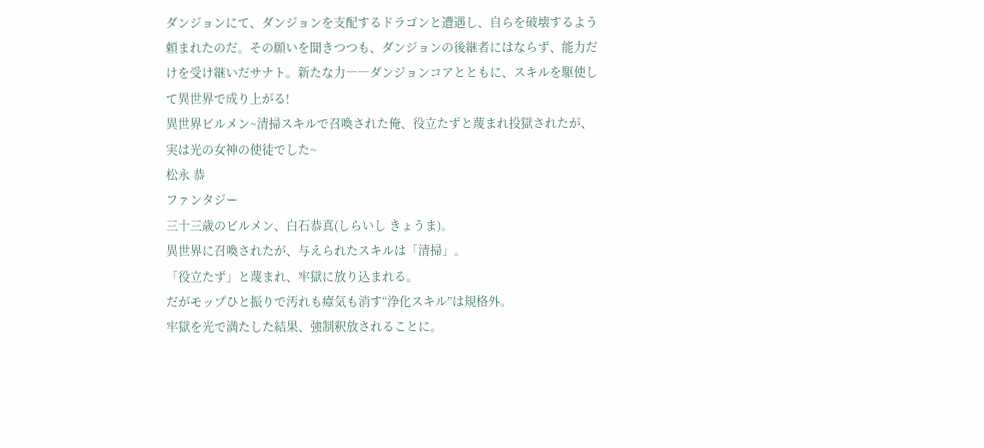ダンジョンにて、ダンジョンを支配するドラゴンと遭遇し、自らを破壊するよう頼まれたのだ。その願いを聞きつつも、ダンジョンの後継者にはならず、能力だけを受け継いだサナト。新たな力――ダンジョンコアとともに、スキルを駆使して異世界で成り上がる!
異世界ビルメン~清掃スキルで召喚された俺、役立たずと蔑まれ投獄されたが、実は光の女神の使徒でした~
松永 恭
ファンタジー
三十三歳のビルメン、白石恭真(しらいし きょうま)。
異世界に召喚されたが、与えられたスキルは「清掃」。
「役立たず」と蔑まれ、牢獄に放り込まれる。
だがモップひと振りで汚れも瘴気も消す“浄化スキル”は規格外。
牢獄を光で満たした結果、強制釈放されることに。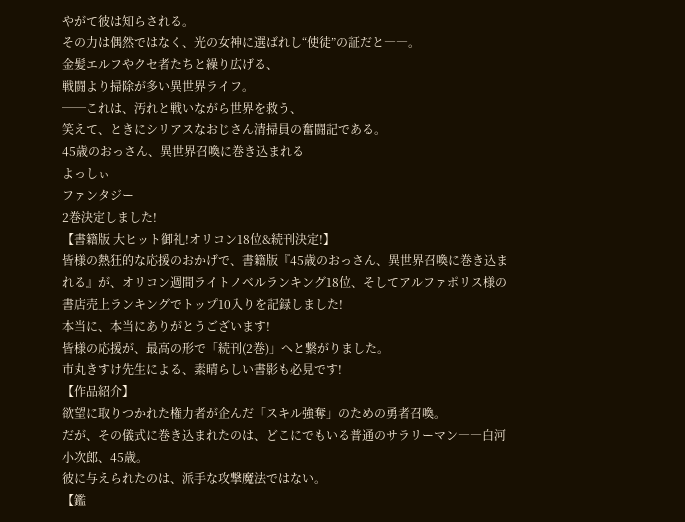やがて彼は知らされる。
その力は偶然ではなく、光の女神に選ばれし“使徒”の証だと――。
金髪エルフやクセ者たちと繰り広げる、
戦闘より掃除が多い異世界ライフ。
──これは、汚れと戦いながら世界を救う、
笑えて、ときにシリアスなおじさん清掃員の奮闘記である。
45歳のおっさん、異世界召喚に巻き込まれる
よっしぃ
ファンタジー
2巻決定しました!
【書籍版 大ヒット御礼!オリコン18位&続刊決定!】
皆様の熱狂的な応援のおかげで、書籍版『45歳のおっさん、異世界召喚に巻き込まれる』が、オリコン週間ライトノベルランキング18位、そしてアルファポリス様の書店売上ランキングでトップ10入りを記録しました!
本当に、本当にありがとうございます!
皆様の応援が、最高の形で「続刊(2巻)」へと繋がりました。
市丸きすけ先生による、素晴らしい書影も必見です!
【作品紹介】
欲望に取りつかれた権力者が企んだ「スキル強奪」のための勇者召喚。
だが、その儀式に巻き込まれたのは、どこにでもいる普通のサラリーマン――白河小次郎、45歳。
彼に与えられたのは、派手な攻撃魔法ではない。
【鑑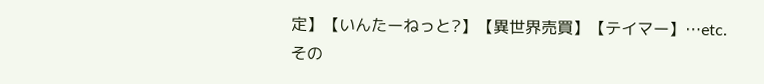定】【いんたーねっと?】【異世界売買】【テイマー】…etc.
その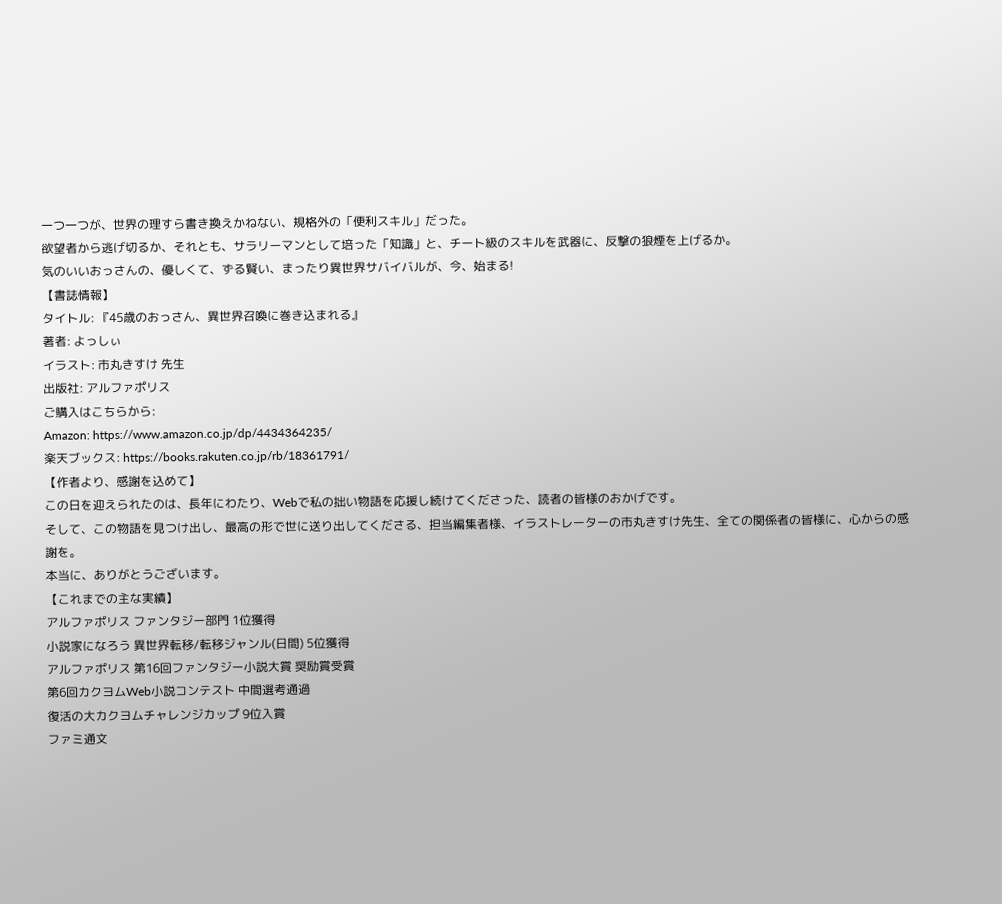一つ一つが、世界の理すら書き換えかねない、規格外の「便利スキル」だった。
欲望者から逃げ切るか、それとも、サラリーマンとして培った「知識」と、チート級のスキルを武器に、反撃の狼煙を上げるか。
気のいいおっさんの、優しくて、ずる賢い、まったり異世界サバイバルが、今、始まる!
【書誌情報】
タイトル: 『45歳のおっさん、異世界召喚に巻き込まれる』
著者: よっしぃ
イラスト: 市丸きすけ 先生
出版社: アルファポリス
ご購入はこちらから:
Amazon: https://www.amazon.co.jp/dp/4434364235/
楽天ブックス: https://books.rakuten.co.jp/rb/18361791/
【作者より、感謝を込めて】
この日を迎えられたのは、長年にわたり、Webで私の拙い物語を応援し続けてくださった、読者の皆様のおかげです。
そして、この物語を見つけ出し、最高の形で世に送り出してくださる、担当編集者様、イラストレーターの市丸きすけ先生、全ての関係者の皆様に、心からの感謝を。
本当に、ありがとうございます。
【これまでの主な実績】
アルファポリス ファンタジー部門 1位獲得
小説家になろう 異世界転移/転移ジャンル(日間) 5位獲得
アルファポリス 第16回ファンタジー小説大賞 奨励賞受賞
第6回カクヨムWeb小説コンテスト 中間選考通過
復活の大カクヨムチャレンジカップ 9位入賞
ファミ通文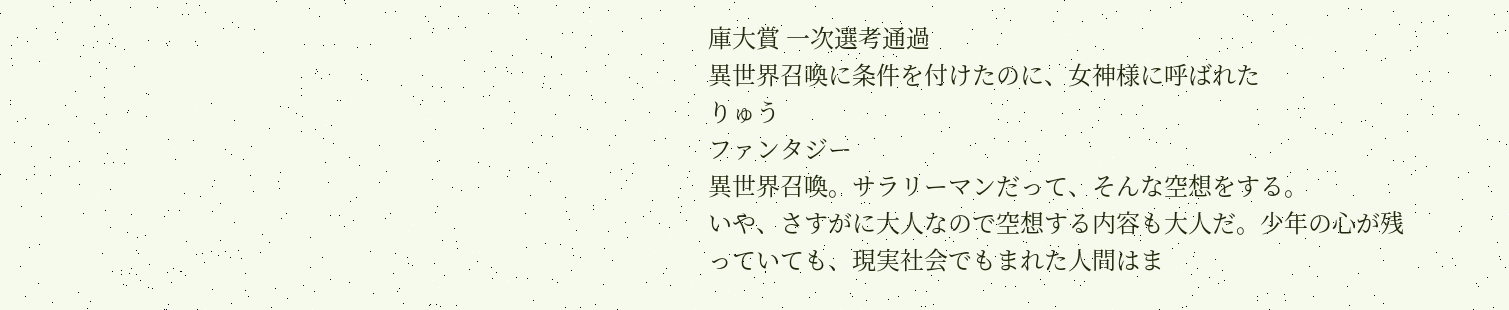庫大賞 一次選考通過
異世界召喚に条件を付けたのに、女神様に呼ばれた
りゅう
ファンタジー
異世界召喚。サラリーマンだって、そんな空想をする。
いや、さすがに大人なので空想する内容も大人だ。少年の心が残っていても、現実社会でもまれた人間はま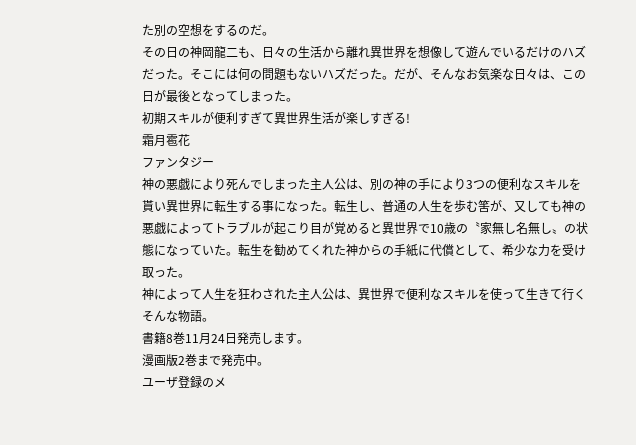た別の空想をするのだ。
その日の神岡龍二も、日々の生活から離れ異世界を想像して遊んでいるだけのハズだった。そこには何の問題もないハズだった。だが、そんなお気楽な日々は、この日が最後となってしまった。
初期スキルが便利すぎて異世界生活が楽しすぎる!
霜月雹花
ファンタジー
神の悪戯により死んでしまった主人公は、別の神の手により3つの便利なスキルを貰い異世界に転生する事になった。転生し、普通の人生を歩む筈が、又しても神の悪戯によってトラブルが起こり目が覚めると異世界で10歳の〝家無し名無し〟の状態になっていた。転生を勧めてくれた神からの手紙に代償として、希少な力を受け取った。
神によって人生を狂わされた主人公は、異世界で便利なスキルを使って生きて行くそんな物語。
書籍8巻11月24日発売します。
漫画版2巻まで発売中。
ユーザ登録のメ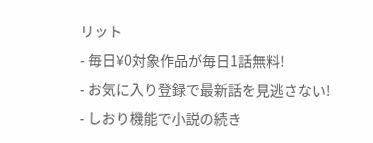リット
- 毎日¥0対象作品が毎日1話無料!
- お気に入り登録で最新話を見逃さない!
- しおり機能で小説の続き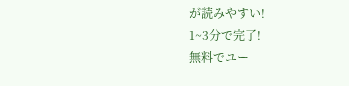が読みやすい!
1~3分で完了!
無料でユー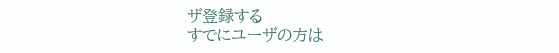ザ登録する
すでにユーザの方は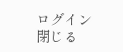ログイン
閉じる